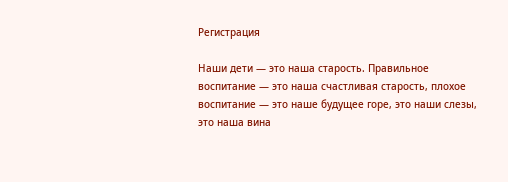Регистрация

Наши дети — это наша старость. Правильное воспитание — это наша счастливая старость, плохое воспитание — это наше будущее горе, это наши слезы, это наша вина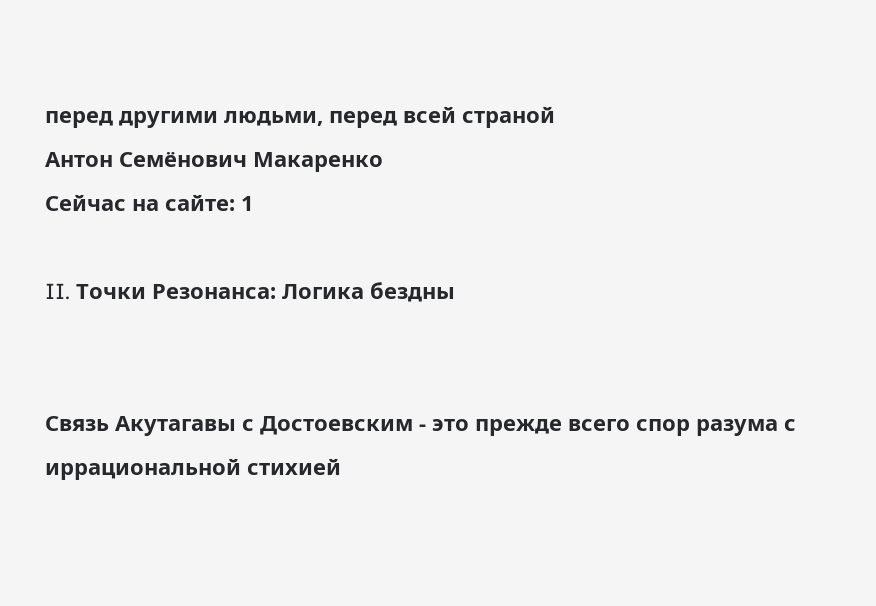перед другими людьми, перед всей страной
Антон Семёнович Макаренко
Сейчас на сайте: 1

II. Точки Резонанса: Логика бездны


Связь Акутагавы с Достоевским - это прежде всего спор разума с иррациональной стихией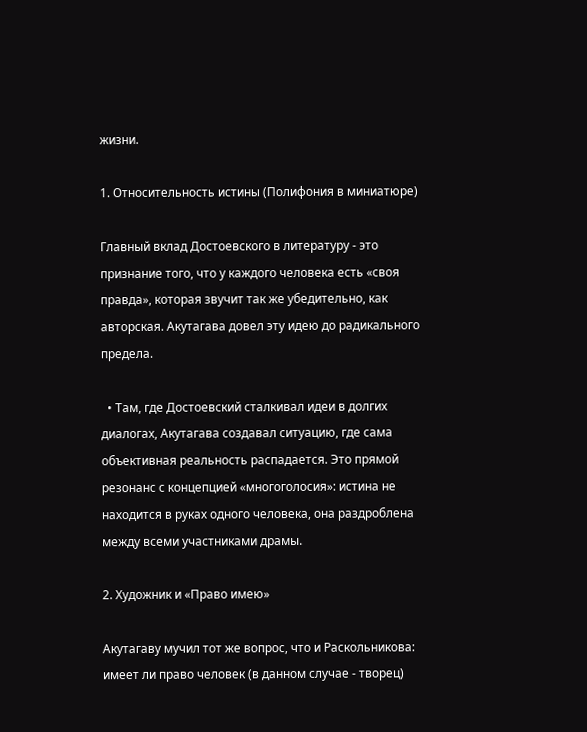жизни.

1. Относительность истины (Полифония в миниатюре)

Главный вклад Достоевского в литературу - это признание того, что у каждого человека есть «своя правда», которая звучит так же убедительно, как авторская. Акутагава довел эту идею до радикального предела.

  • Там, где Достоевский сталкивал идеи в долгих диалогах, Акутагава создавал ситуацию, где сама объективная реальность распадается. Это прямой резонанс с концепцией «многоголосия»: истина не находится в руках одного человека, она раздроблена между всеми участниками драмы.

2. Художник и «Право имею»

Акутагаву мучил тот же вопрос, что и Раскольникова: имеет ли право человек (в данном случае - творец)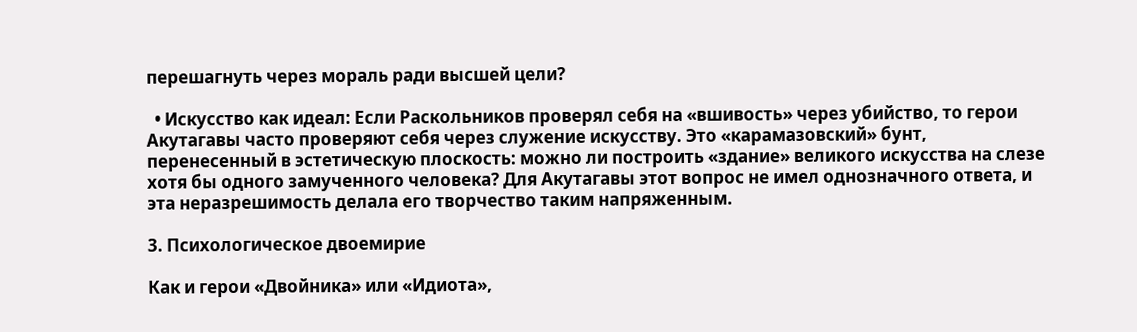перешагнуть через мораль ради высшей цели?

  • Искусство как идеал: Если Раскольников проверял себя на «вшивость» через убийство, то герои Акутагавы часто проверяют себя через служение искусству. Это «карамазовский» бунт, перенесенный в эстетическую плоскость: можно ли построить «здание» великого искусства на слезе хотя бы одного замученного человека? Для Акутагавы этот вопрос не имел однозначного ответа, и эта неразрешимость делала его творчество таким напряженным.

3. Психологическое двоемирие

Как и герои «Двойника» или «Идиота»,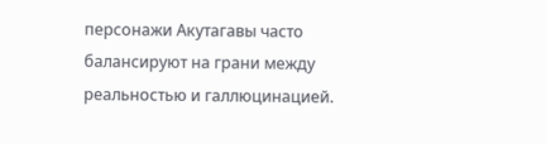персонажи Акутагавы часто балансируют на грани между реальностью и галлюцинацией.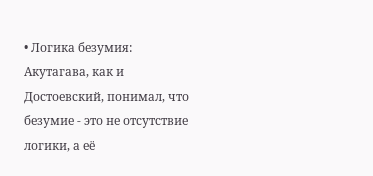• Логика безумия: Акутагава, как и Достоевский, понимал, что безумие - это не отсутствие логики, а её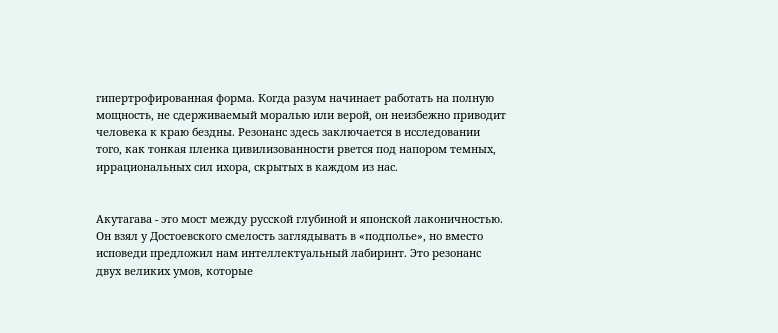гипертрофированная форма. Когда разум начинает работать на полную мощность, не сдерживаемый моралью или верой, он неизбежно приводит человека к краю бездны. Резонанс здесь заключается в исследовании того, как тонкая пленка цивилизованности рвется под напором темных, иррациональных сил ихора, скрытых в каждом из нас.


Акутагава - это мост между русской глубиной и японской лаконичностью. Он взял у Достоевского смелость заглядывать в «подполье», но вместо исповеди предложил нам интеллектуальный лабиринт. Это резонанс двух великих умов, которые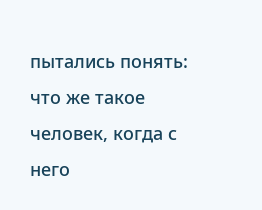пытались понять: что же такое человек, когда с него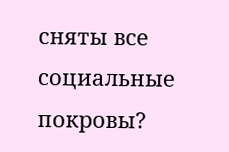сняты все социальные покровы?